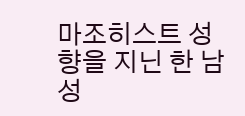마조히스트 성향을 지닌 한 남성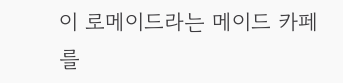이 로메이드라는 메이드 카페를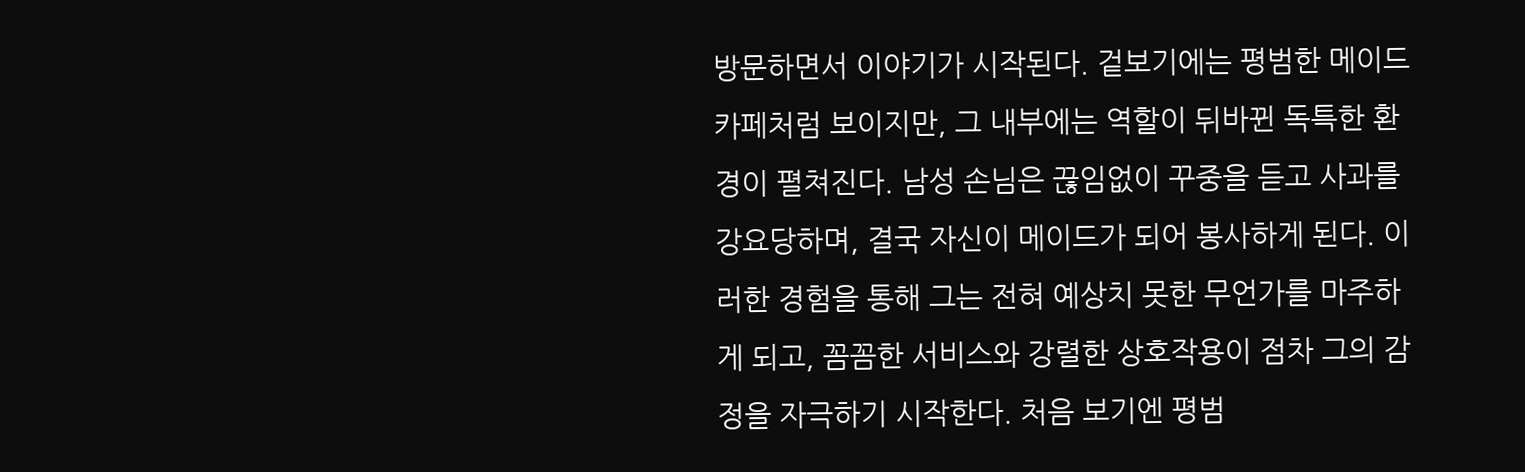방문하면서 이야기가 시작된다. 겉보기에는 평범한 메이드 카페처럼 보이지만, 그 내부에는 역할이 뒤바뀐 독특한 환경이 펼쳐진다. 남성 손님은 끊임없이 꾸중을 듣고 사과를 강요당하며, 결국 자신이 메이드가 되어 봉사하게 된다. 이러한 경험을 통해 그는 전혀 예상치 못한 무언가를 마주하게 되고, 꼼꼼한 서비스와 강렬한 상호작용이 점차 그의 감정을 자극하기 시작한다. 처음 보기엔 평범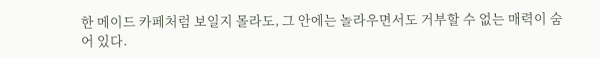한 메이드 카페처럼 보일지 몰라도, 그 안에는 놀라우면서도 거부할 수 없는 매력이 숨어 있다.